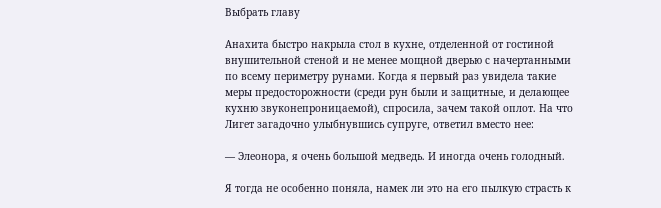Выбрать главу

Анахита быстро накрыла стол в кухне, отделенной от гостиной внушительной стеной и не менее мощной дверью с начертанными по всему периметру рунами. Когда я первый раз увидела такие меры предосторожности (среди рун были и защитные, и делающее кухню звуконепроницаемой), спросила, зачем такой оплот. На что Лигет загадочно улыбнувшись супруге, ответил вместо нее:

— Элеонора, я очень большой медведь. И иногда очень голодный.

Я тогда не особенно поняла, намек ли это на его пылкую страсть к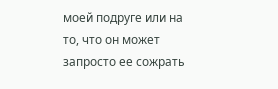моей подруге или на то, что он может запросто ее сожрать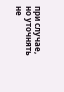при случае, но уточнять не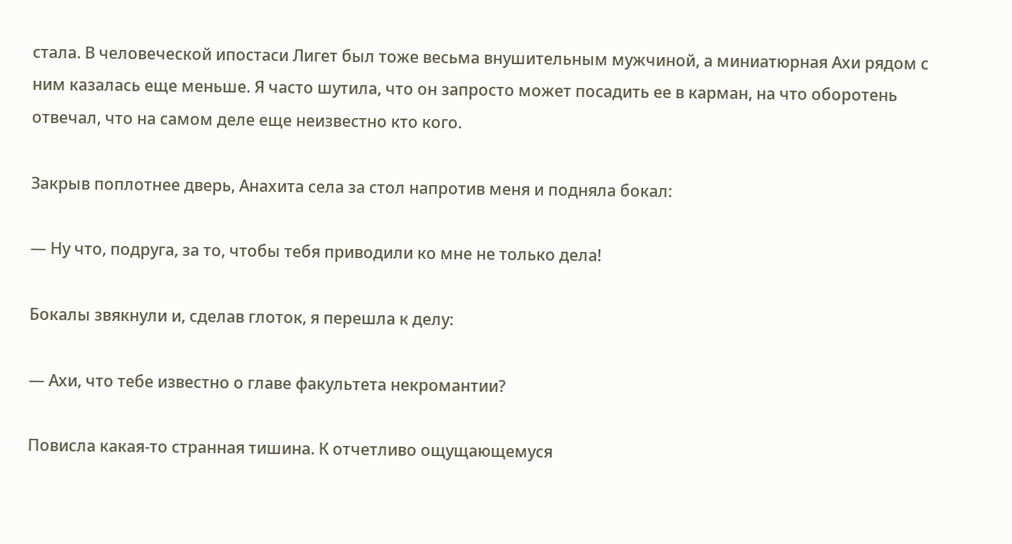стала. В человеческой ипостаси Лигет был тоже весьма внушительным мужчиной, а миниатюрная Ахи рядом с ним казалась еще меньше. Я часто шутила, что он запросто может посадить ее в карман, на что оборотень отвечал, что на самом деле еще неизвестно кто кого.

Закрыв поплотнее дверь, Анахита села за стол напротив меня и подняла бокал:

— Ну что, подруга, за то, чтобы тебя приводили ко мне не только дела!

Бокалы звякнули и, сделав глоток, я перешла к делу:

— Ахи, что тебе известно о главе факультета некромантии?

Повисла какая-то странная тишина. К отчетливо ощущающемуся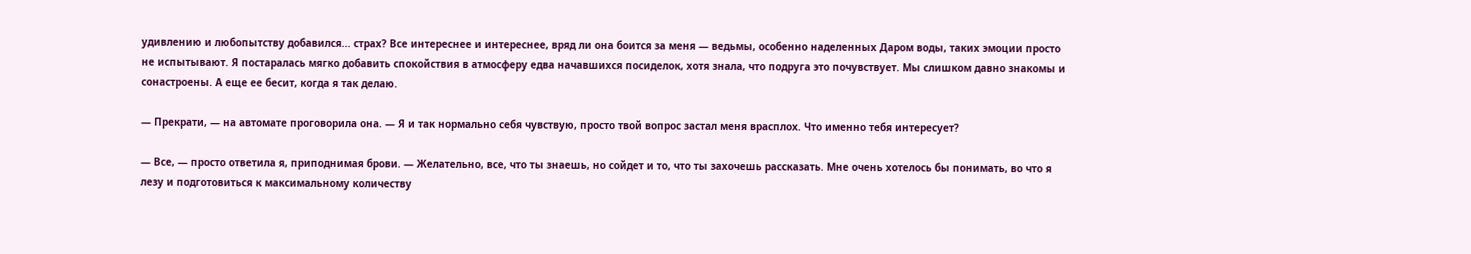удивлению и любопытству добавился... страх? Все интереснее и интереснее, вряд ли она боится за меня — ведьмы, особенно наделенных Даром воды, таких эмоции просто не испытывают. Я постаралась мягко добавить спокойствия в атмосферу едва начавшихся посиделок, хотя знала, что подруга это почувствует. Мы слишком давно знакомы и сонастроены. А еще ее бесит, когда я так делаю.

— Прекрати, — на автомате проговорила она. — Я и так нормально себя чувствую, просто твой вопрос застал меня врасплох. Что именно тебя интересует?

— Все, — просто ответила я, приподнимая брови. — Желательно, все, что ты знаешь, но сойдет и то, что ты захочешь рассказать. Мне очень хотелось бы понимать, во что я лезу и подготовиться к максимальному количеству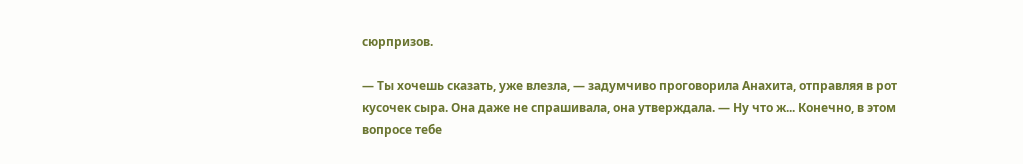сюрпризов.

— Ты хочешь сказать, уже влезла, — задумчиво проговорила Анахита, отправляя в рот кусочек сыра. Она даже не спрашивала, она утверждала. — Ну что ж... Конечно, в этом вопросе тебе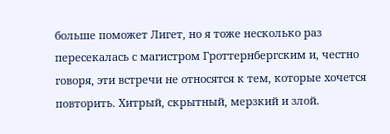больше поможет Лигет, но я тоже несколько раз пересекалась с магистром Гроттернбергским и, честно говоря, эти встречи не относятся к тем, которые хочется повторить. Хитрый, скрытный, мерзкий и злой.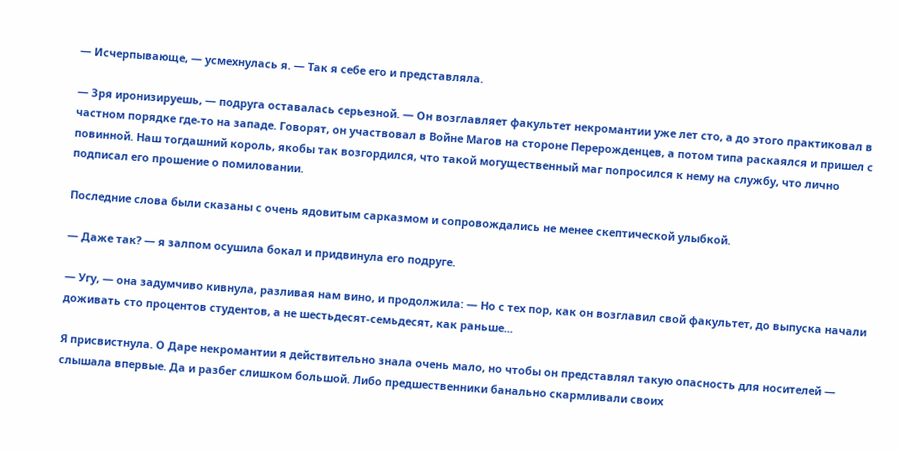— Исчерпывающе, — усмехнулась я. — Так я себе его и представляла.

— Зря иронизируешь, — подруга оставалась серьезной. — Он возглавляет факультет некромантии уже лет сто, а до этого практиковал в частном порядке где-то на западе. Говорят, он участвовал в Войне Магов на стороне Перерожденцев, а потом типа раскаялся и пришел с повинной. Наш тогдашний король, якобы так возгордился, что такой могущественный маг попросился к нему на службу, что лично подписал его прошение о помиловании.

Последние слова были сказаны с очень ядовитым сарказмом и сопровождались не менее скептической улыбкой.

— Даже так? — я залпом осушила бокал и придвинула его подруге.

— Угу, — она задумчиво кивнула, разливая нам вино, и продолжила: — Но с тех пор, как он возглавил свой факультет, до выпуска начали доживать сто процентов студентов, а не шестьдесят-семьдесят, как раньше...

Я присвистнула. О Даре некромантии я действительно знала очень мало, но чтобы он представлял такую опасность для носителей — слышала впервые. Да и разбег слишком большой. Либо предшественники банально скармливали своих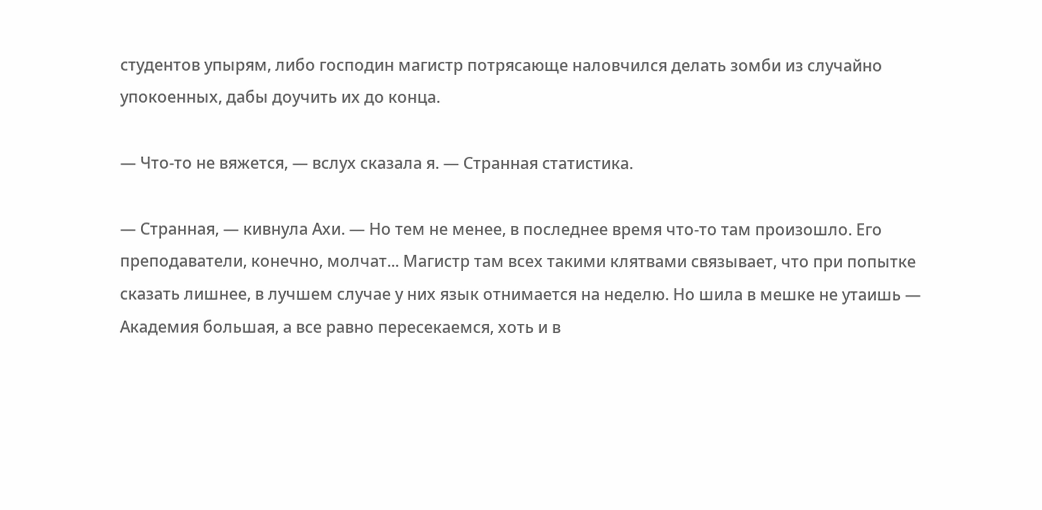студентов упырям, либо господин магистр потрясающе наловчился делать зомби из случайно упокоенных, дабы доучить их до конца.

— Что-то не вяжется, — вслух сказала я. — Странная статистика.

— Странная, — кивнула Ахи. — Но тем не менее, в последнее время что-то там произошло. Его преподаватели, конечно, молчат... Магистр там всех такими клятвами связывает, что при попытке сказать лишнее, в лучшем случае у них язык отнимается на неделю. Но шила в мешке не утаишь — Академия большая, а все равно пересекаемся, хоть и в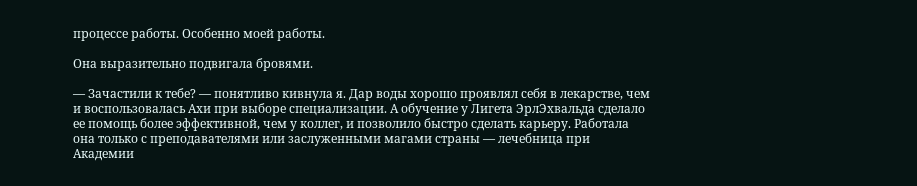процессе работы. Особенно моей работы.

Она выразительно подвигала бровями.

— Зачастили к тебе? — понятливо кивнула я. Дар воды хорошо проявлял себя в лекарстве, чем и воспользовалась Ахи при выборе специализации. А обучение у Лигета ЭрлЭхвальда сделало ее помощь более эффективной, чем у коллег, и позволило быстро сделать карьеру. Работала она только с преподавателями или заслуженными магами страны — лечебница при Академии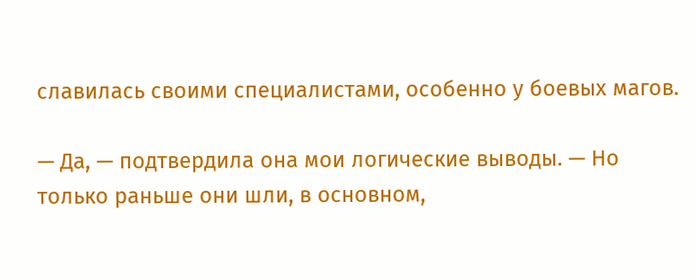славилась своими специалистами, особенно у боевых магов.

— Да, — подтвердила она мои логические выводы. — Но только раньше они шли, в основном,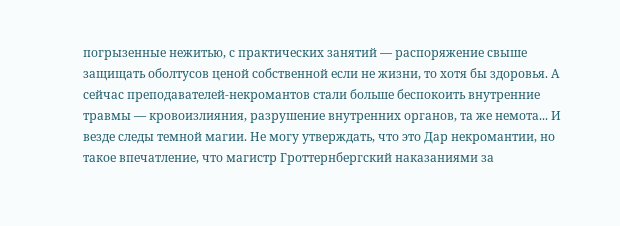погрызенные нежитью, с практических занятий — распоряжение свыше защищать оболтусов ценой собственной если не жизни, то хотя бы здоровья. А сейчас преподавателей-некромантов стали больше беспокоить внутренние травмы — кровоизлияния, разрушение внутренних органов, та же немота... И везде следы темной магии. Не могу утверждать, что это Дар некромантии, но такое впечатление, что магистр Гроттернбергский наказаниями за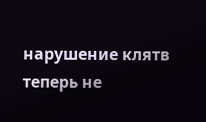нарушение клятв теперь не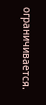ограничивается.